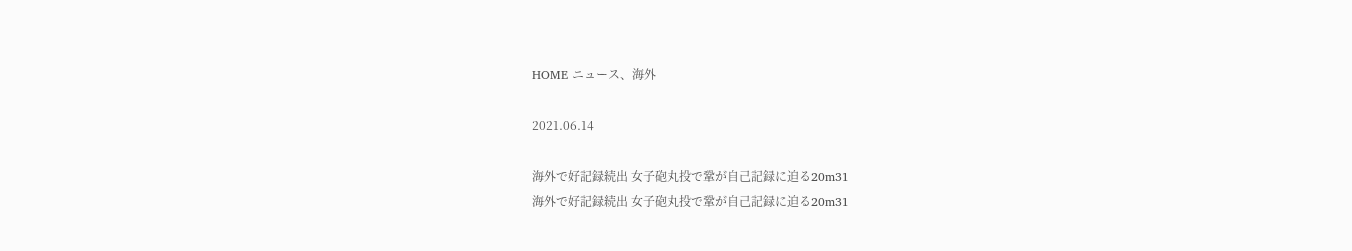HOME ニュース、海外

2021.06.14

海外で好記録続出 女子砲丸投で鞏が自己記録に迫る20m31
海外で好記録続出 女子砲丸投で鞏が自己記録に迫る20m31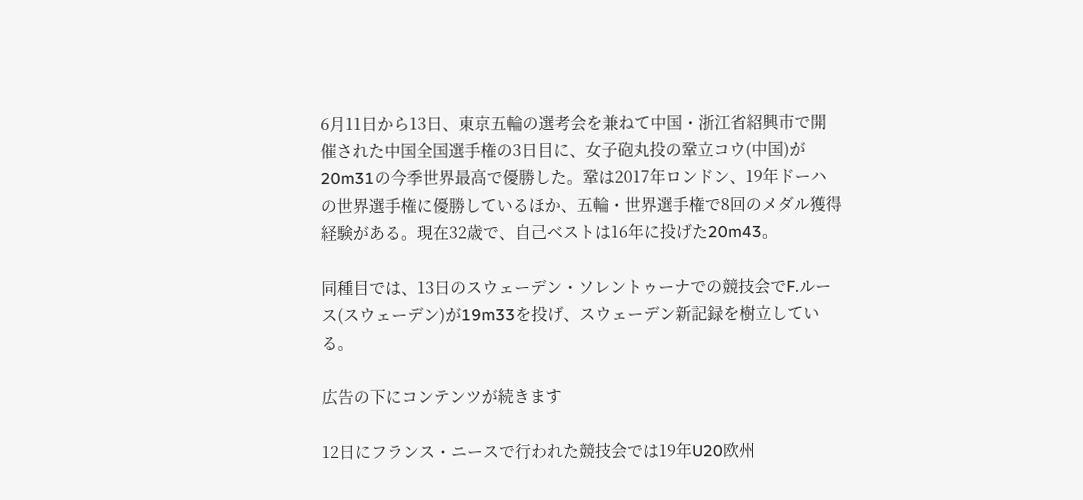6月11日から13日、東京五輪の選考会を兼ねて中国・浙江省紹興市で開催された中国全国選手権の3日目に、女子砲丸投の鞏立コウ(中国)が20m31の今季世界最高で優勝した。鞏は2017年ロンドン、19年ドーハの世界選手権に優勝しているほか、五輪・世界選手権で8回のメダル獲得経験がある。現在32歳で、自己ベストは16年に投げた20m43。

同種目では、13日のスウェーデン・ソレントゥーナでの競技会でF.ルース(スウェーデン)が19m33を投げ、スウェーデン新記録を樹立している。

広告の下にコンテンツが続きます

12日にフランス・ニースで行われた競技会では19年U20欧州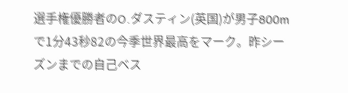選手権優勝者のO.ダスティン(英国)が男子800mで1分43秒82の今季世界最高をマーク。昨シーズンまでの自己ベス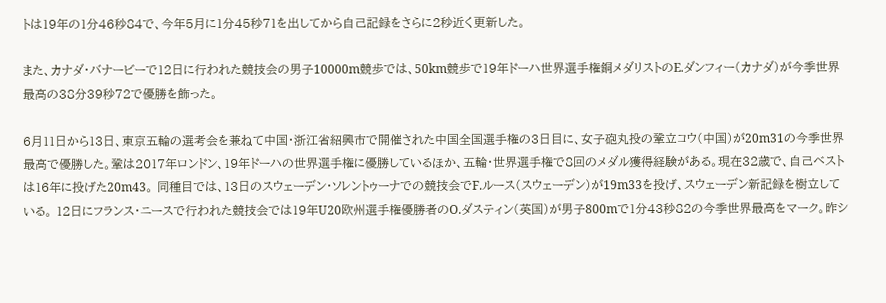トは19年の1分46秒84で、今年5月に1分45秒71を出してから自己記録をさらに2秒近く更新した。

また、カナダ・バナービーで12日に行われた競技会の男子10000m競歩では、50km競歩で19年ドーハ世界選手権銅メダリストのE.ダンフィー(カナダ)が今季世界最高の38分39秒72で優勝を飾った。

6月11日から13日、東京五輪の選考会を兼ねて中国・浙江省紹興市で開催された中国全国選手権の3日目に、女子砲丸投の鞏立コウ(中国)が20m31の今季世界最高で優勝した。鞏は2017年ロンドン、19年ドーハの世界選手権に優勝しているほか、五輪・世界選手権で8回のメダル獲得経験がある。現在32歳で、自己ベストは16年に投げた20m43。 同種目では、13日のスウェーデン・ソレントゥーナでの競技会でF.ルース(スウェーデン)が19m33を投げ、スウェーデン新記録を樹立している。 12日にフランス・ニースで行われた競技会では19年U20欧州選手権優勝者のO.ダスティン(英国)が男子800mで1分43秒82の今季世界最高をマーク。昨シ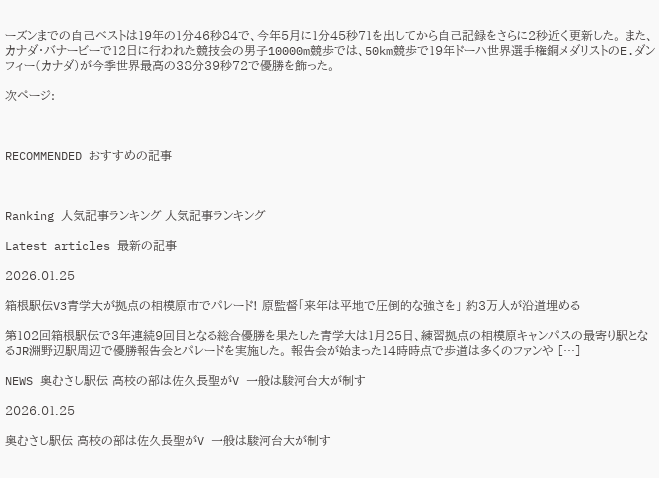ーズンまでの自己ベストは19年の1分46秒84で、今年5月に1分45秒71を出してから自己記録をさらに2秒近く更新した。 また、カナダ・バナービーで12日に行われた競技会の男子10000m競歩では、50km競歩で19年ドーハ世界選手権銅メダリストのE.ダンフィー(カナダ)が今季世界最高の38分39秒72で優勝を飾った。

次ページ:



RECOMMENDED おすすめの記事



Ranking 人気記事ランキング 人気記事ランキング

Latest articles 最新の記事

2026.01.25

箱根駅伝V3青学大が拠点の相模原市でパレード! 原監督「来年は平地で圧倒的な強さを」 約3万人が沿道埋める

第102回箱根駅伝で3年連続9回目となる総合優勝を果たした青学大は1月25日、練習拠点の相模原キャンパスの最寄り駅となるJR淵野辺駅周辺で優勝報告会とパレードを実施した。 報告会が始まった14時時点で歩道は多くのファンや […]

NEWS 奥むさし駅伝 高校の部は佐久長聖がV 一般は駿河台大が制す

2026.01.25

奥むさし駅伝 高校の部は佐久長聖がV 一般は駿河台大が制す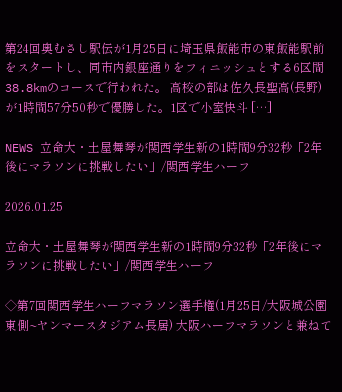第24回奥むさし駅伝が1月25日に埼玉県飯能市の東飯能駅前をスタートし、同市内銀座通りをフィニッシュとする6区間38.8kmのコースで行われた。 高校の部は佐久長聖高(長野)が1時間57分50秒で優勝した。1区で小室快斗 […]

NEWS 立命大・土屋舞琴が関西学生新の1時間9分32秒「2年後にマラソンに挑戦したい」/関西学生ハーフ

2026.01.25

立命大・土屋舞琴が関西学生新の1時間9分32秒「2年後にマラソンに挑戦したい」/関西学生ハーフ

◇第7回関西学生ハーフマラソン選手権(1月25日/大阪城公園東側~ヤンマースタジアム長居) 大阪ハーフマラソンと兼ねて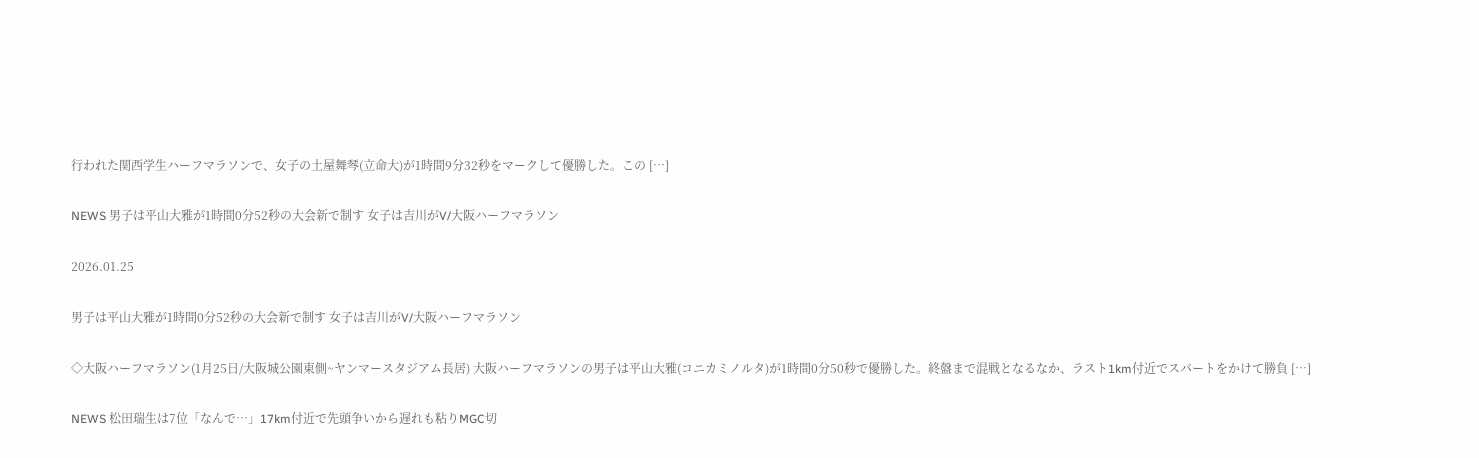行われた関西学生ハーフマラソンで、女子の土屋舞琴(立命大)が1時間9分32秒をマークして優勝した。この […]

NEWS 男子は平山大雅が1時間0分52秒の大会新で制す 女子は吉川がV/大阪ハーフマラソン

2026.01.25

男子は平山大雅が1時間0分52秒の大会新で制す 女子は吉川がV/大阪ハーフマラソン

◇大阪ハーフマラソン(1月25日/大阪城公園東側~ヤンマースタジアム長居) 大阪ハーフマラソンの男子は平山大雅(コニカミノルタ)が1時間0分50秒で優勝した。終盤まで混戦となるなか、ラスト1km付近でスパートをかけて勝負 […]

NEWS 松田瑞生は7位「なんで…」17km付近で先頭争いから遅れも粘りMGC切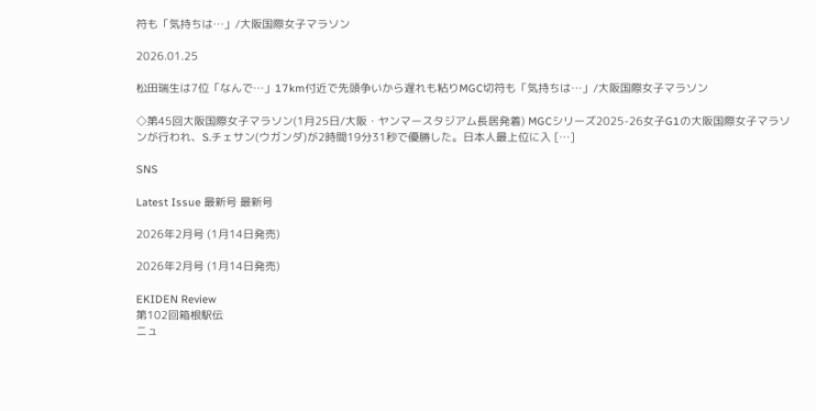符も「気持ちは…」/大阪国際女子マラソン

2026.01.25

松田瑞生は7位「なんで…」17km付近で先頭争いから遅れも粘りMGC切符も「気持ちは…」/大阪国際女子マラソン

◇第45回大阪国際女子マラソン(1月25日/大阪・ヤンマースタジアム長居発着) MGCシリーズ2025-26女子G1の大阪国際女子マラソンが行われ、S.チェサン(ウガンダ)が2時間19分31秒で優勝した。日本人最上位に入 […]

SNS

Latest Issue 最新号 最新号

2026年2月号 (1月14日発売)

2026年2月号 (1月14日発売)

EKIDEN Review
第102回箱根駅伝
ニュ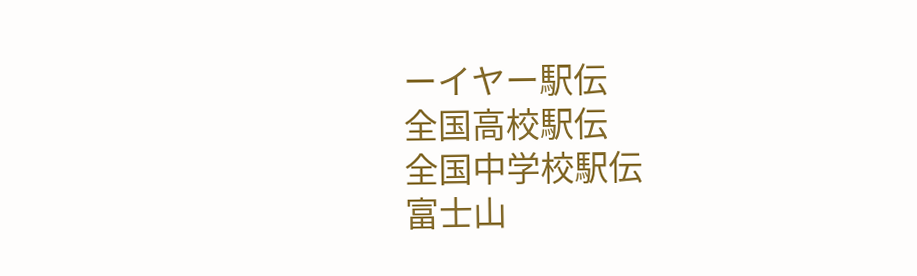ーイヤー駅伝
全国高校駅伝
全国中学校駅伝
富士山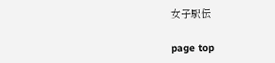女子駅伝

page top